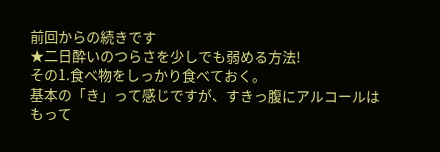前回からの続きです
★二日酔いのつらさを少しでも弱める方法!
その1.食べ物をしっかり食べておく。
基本の「き」って感じですが、すきっ腹にアルコールは
もって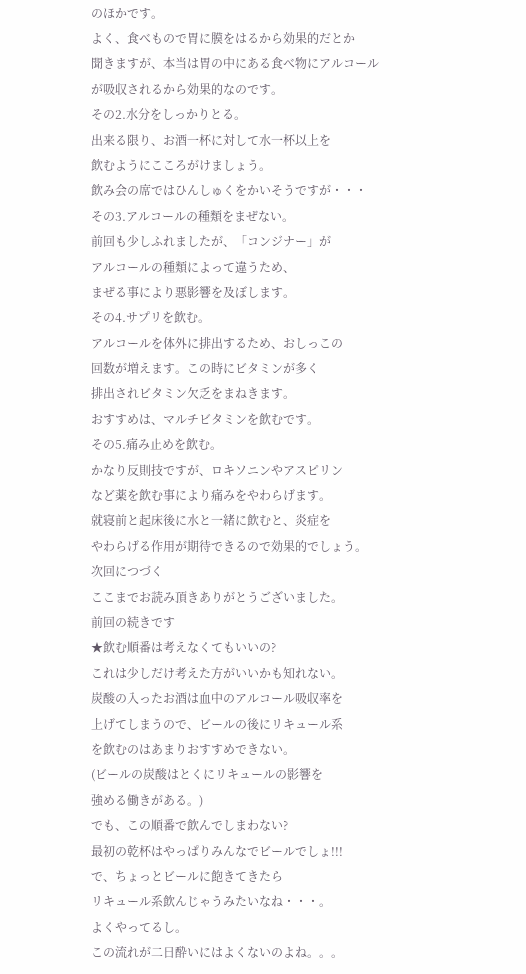のほかです。
よく、食べもので胃に膜をはるから効果的だとか
聞きますが、本当は胃の中にある食べ物にアルコール
が吸収されるから効果的なのです。
その2.水分をしっかりとる。
出来る限り、お酒一杯に対して水一杯以上を
飲むようにこころがけましょう。
飲み会の席ではひんしゅくをかいそうですが・・・
その3.アルコールの種類をまぜない。
前回も少しふれましたが、「コンジナー」が
アルコールの種類によって違うため、
まぜる事により悪影響を及ぼします。
その4.サプリを飲む。
アルコールを体外に排出するため、おしっこの
回数が増えます。この時にビタミンが多く
排出されビタミン欠乏をまねきます。
おすすめは、マルチビタミンを飲むです。
その5.痛み止めを飲む。
かなり反則技ですが、ロキソニンやアスピリン
など薬を飲む事により痛みをやわらげます。
就寝前と起床後に水と一緒に飲むと、炎症を
やわらげる作用が期待できるので効果的でしょう。
次回につづく
ここまでお読み頂きありがとうございました。
前回の続きです
★飲む順番は考えなくてもいいの?
これは少しだけ考えた方がいいかも知れない。
炭酸の入ったお酒は血中のアルコール吸収率を
上げてしまうので、ビールの後にリキュール系
を飲むのはあまりおすすめできない。
(ビールの炭酸はとくにリキュールの影響を
強める働きがある。)
でも、この順番で飲んでしまわない?
最初の乾杯はやっぱりみんなでビールでしょ!!!
で、ちょっとビールに飽きてきたら
リキュール系飲んじゃうみたいなね・・・。
よくやってるし。
この流れが二日酔いにはよくないのよね。。。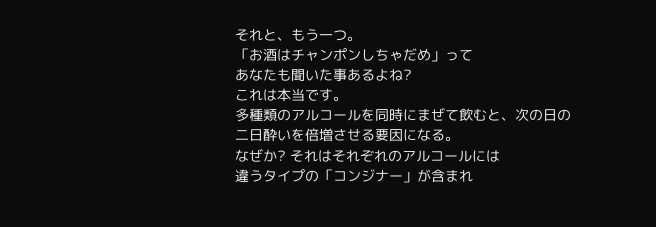それと、もう一つ。
「お酒はチャンポンしちゃだめ」って
あなたも聞いた事あるよね?
これは本当です。
多種類のアルコールを同時にまぜて飲むと、次の日の
二日酔いを倍増させる要因になる。
なぜか? それはそれぞれのアルコールには
違うタイプの「コンジナー」が含まれ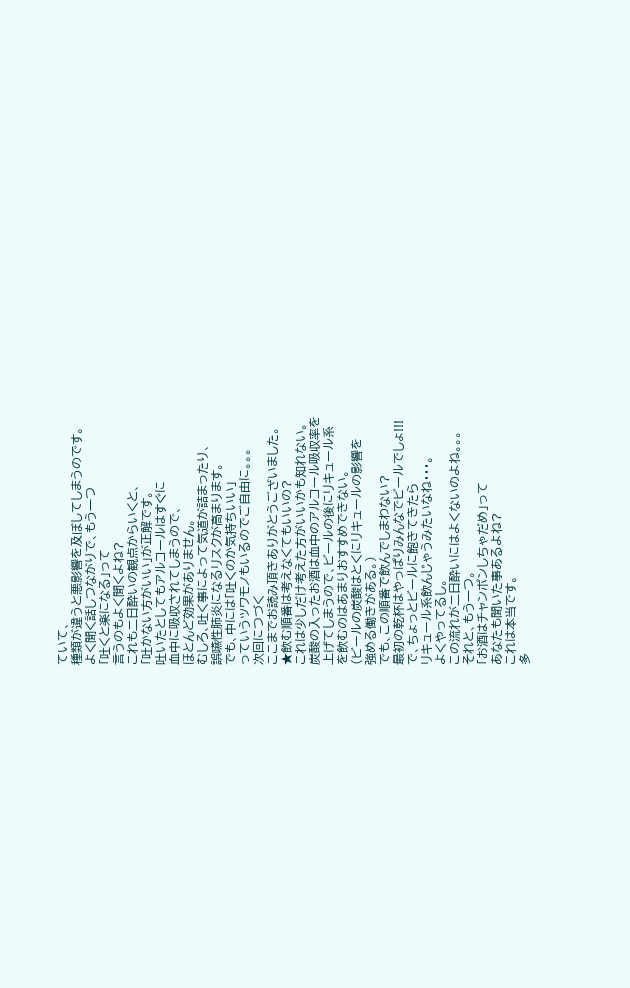ていて、
種類が違うと悪影響を及ぼしてしまうのです。
よく聞く話しつながりで、もう一つ
「吐くと楽になる」って
言うのもよく聞くよね?
これも二日酔いの観点からいくと、
「吐かない方がいい」が正解です。
吐いたとしてもアルコールはすぐに
血中に吸収されてしまうので、
ほとんど効果がありません。
むしろ、吐く事によって気道が詰まったり、
誤嚥性肺炎になるリスクが高まります。
でも、中には「吐くのか気持ちいい」
っていうツワモノもいるのでご自由に。。。
次回につづく
ここまでお読み頂きありがとうございました。
★飲む順番は考えなくてもいいの?
これは少しだけ考えた方がいいかも知れない。
炭酸の入ったお酒は血中のアルコール吸収率を
上げてしまうので、ビールの後にリキュール系
を飲むのはあまりおすすめできない。
(ビールの炭酸はとくにリキュールの影響を
強める働きがある。)
でも、この順番で飲んでしまわない?
最初の乾杯はやっぱりみんなでビールでしょ!!!
で、ちょっとビールに飽きてきたら
リキュール系飲んじゃうみたいなね・・・。
よくやってるし。
この流れが二日酔いにはよくないのよね。。。
それと、もう一つ。
「お酒はチャンポンしちゃだめ」って
あなたも聞いた事あるよね?
これは本当です。
多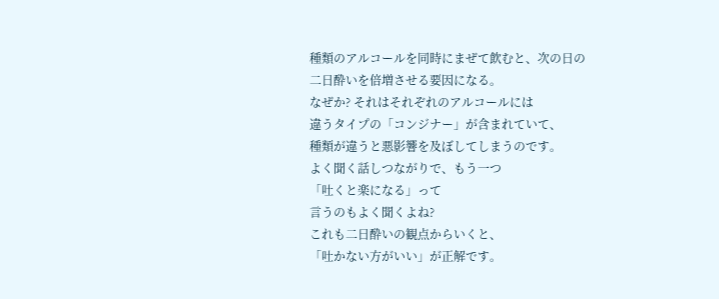種類のアルコールを同時にまぜて飲むと、次の日の
二日酔いを倍増させる要因になる。
なぜか? それはそれぞれのアルコールには
違うタイプの「コンジナー」が含まれていて、
種類が違うと悪影響を及ぼしてしまうのです。
よく聞く話しつながりで、もう一つ
「吐くと楽になる」って
言うのもよく聞くよね?
これも二日酔いの観点からいくと、
「吐かない方がいい」が正解です。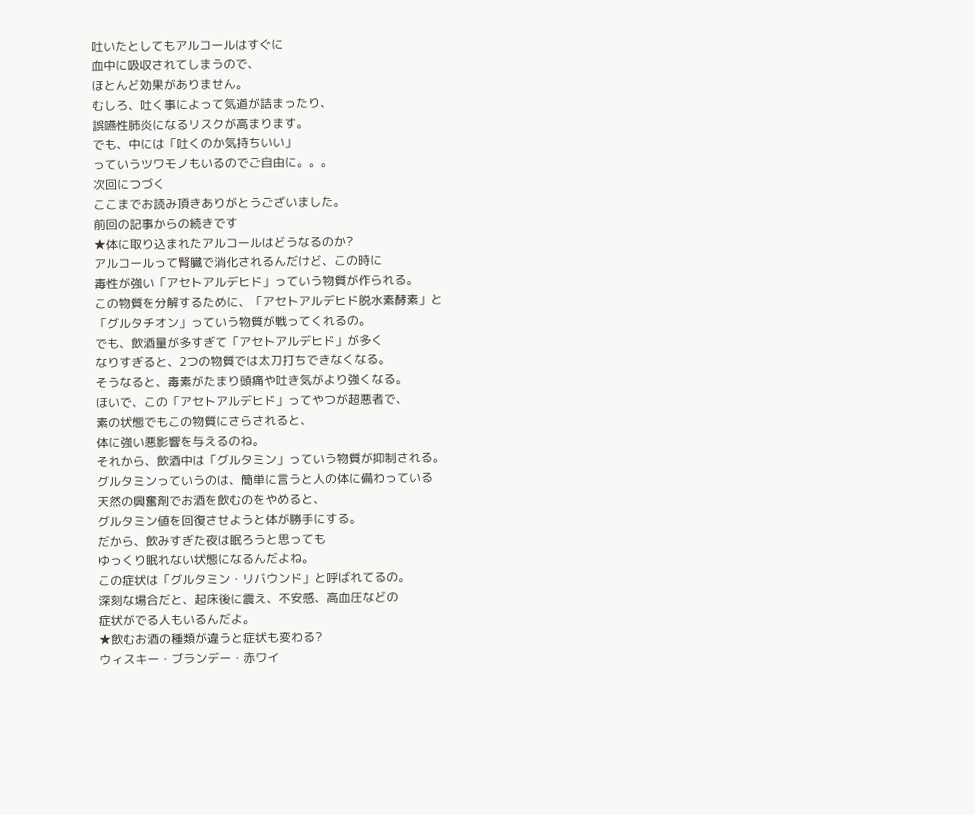吐いたとしてもアルコールはすぐに
血中に吸収されてしまうので、
ほとんど効果がありません。
むしろ、吐く事によって気道が詰まったり、
誤嚥性肺炎になるリスクが高まります。
でも、中には「吐くのか気持ちいい」
っていうツワモノもいるのでご自由に。。。
次回につづく
ここまでお読み頂きありがとうございました。
前回の記事からの続きです
★体に取り込まれたアルコールはどうなるのか?
アルコールって腎臓で消化されるんだけど、この時に
毒性が強い「アセトアルデヒド」っていう物質が作られる。
この物質を分解するために、「アセトアルデヒド脱水素酵素」と
「グルタチオン」っていう物質が戦ってくれるの。
でも、飲酒量が多すぎて「アセトアルデヒド」が多く
なりすぎると、2つの物質では太刀打ちできなくなる。
そうなると、毒素がたまり頭痛や吐き気がより強くなる。
ほいで、この「アセトアルデヒド」ってやつが超悪者で、
素の状態でもこの物質にさらされると、
体に強い悪影響を与えるのね。
それから、飲酒中は「グルタミン」っていう物質が抑制される。
グルタミンっていうのは、簡単に言うと人の体に備わっている
天然の興奮剤でお酒を飲むのをやめると、
グルタミン値を回復させようと体が勝手にする。
だから、飲みすぎた夜は眠ろうと思っても
ゆっくり眠れない状態になるんだよね。
この症状は「グルタミン・リバウンド」と呼ばれてるの。
深刻な場合だと、起床後に震え、不安感、高血圧などの
症状がでる人もいるんだよ。
★飲むお酒の種類が違うと症状も変わる?
ウィスキー・ブランデー・赤ワイ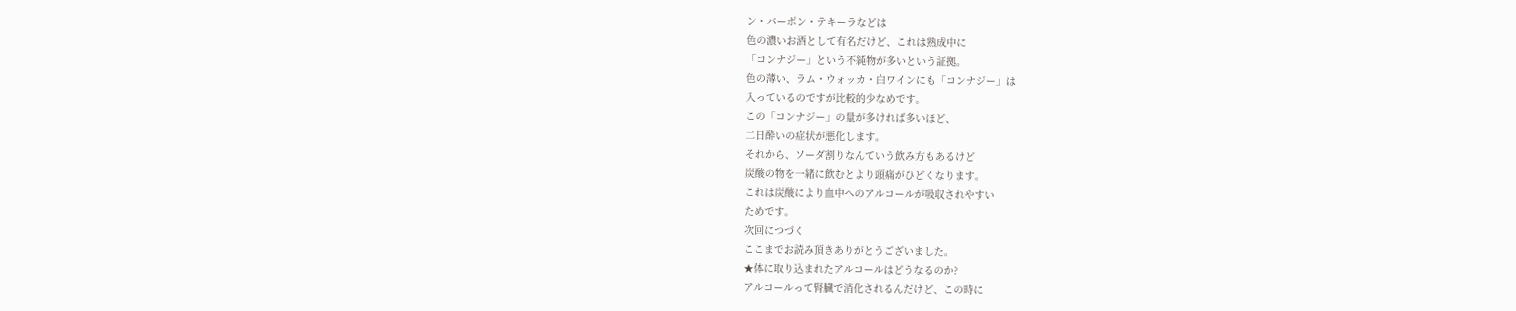ン・バーボン・テキーラなどは
色の濃いお酒として有名だけど、これは熟成中に
「コンナジー」という不純物が多いという証拠。
色の薄い、ラム・ウォッカ・白ワインにも「コンナジー」は
入っているのですが比較的少なめです。
この「コンナジー」の量が多ければ多いほど、
二日酔いの症状が悪化します。
それから、ソーダ割りなんていう飲み方もあるけど
炭酸の物を一緒に飲むとより頭痛がひどくなります。
これは炭酸により血中へのアルコールが吸収されやすい
ためです。
次回につづく
ここまでお読み頂きありがとうございました。
★体に取り込まれたアルコールはどうなるのか?
アルコールって腎臓で消化されるんだけど、この時に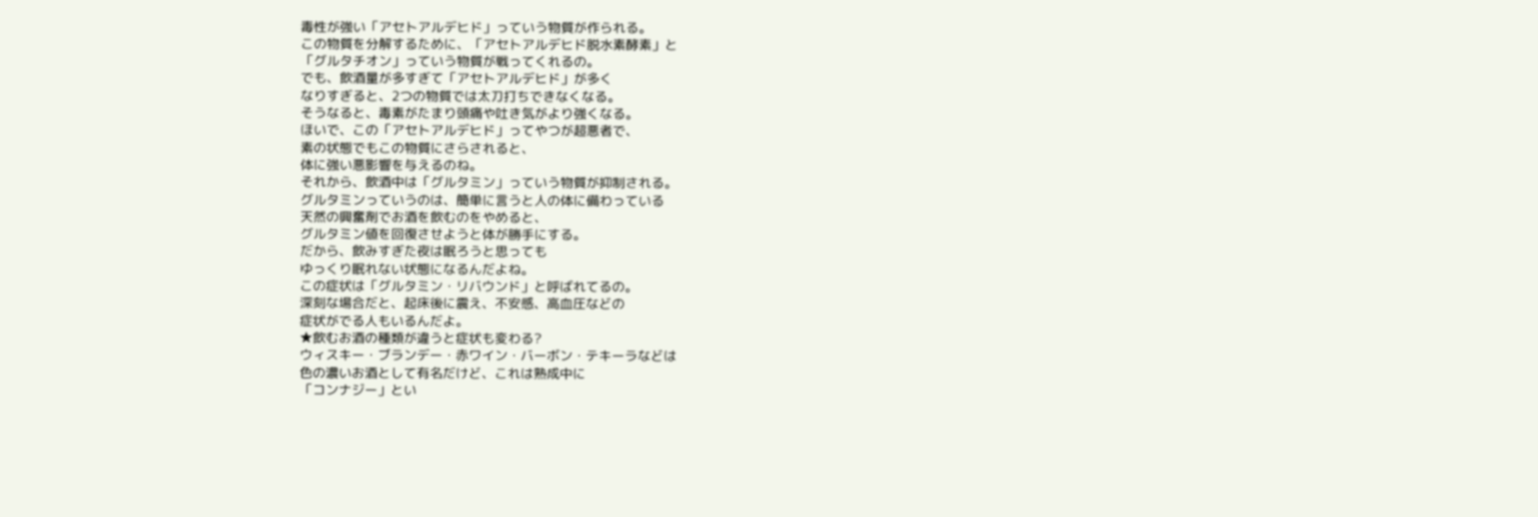毒性が強い「アセトアルデヒド」っていう物質が作られる。
この物質を分解するために、「アセトアルデヒド脱水素酵素」と
「グルタチオン」っていう物質が戦ってくれるの。
でも、飲酒量が多すぎて「アセトアルデヒド」が多く
なりすぎると、2つの物質では太刀打ちできなくなる。
そうなると、毒素がたまり頭痛や吐き気がより強くなる。
ほいで、この「アセトアルデヒド」ってやつが超悪者で、
素の状態でもこの物質にさらされると、
体に強い悪影響を与えるのね。
それから、飲酒中は「グルタミン」っていう物質が抑制される。
グルタミンっていうのは、簡単に言うと人の体に備わっている
天然の興奮剤でお酒を飲むのをやめると、
グルタミン値を回復させようと体が勝手にする。
だから、飲みすぎた夜は眠ろうと思っても
ゆっくり眠れない状態になるんだよね。
この症状は「グルタミン・リバウンド」と呼ばれてるの。
深刻な場合だと、起床後に震え、不安感、高血圧などの
症状がでる人もいるんだよ。
★飲むお酒の種類が違うと症状も変わる?
ウィスキー・ブランデー・赤ワイン・バーボン・テキーラなどは
色の濃いお酒として有名だけど、これは熟成中に
「コンナジー」とい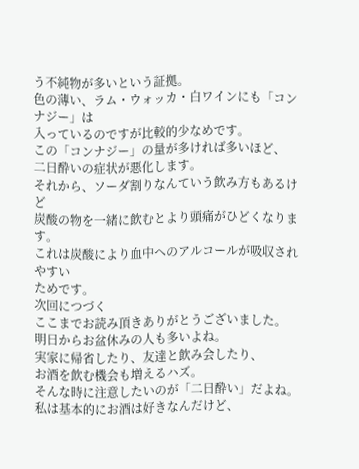う不純物が多いという証拠。
色の薄い、ラム・ウォッカ・白ワインにも「コンナジー」は
入っているのですが比較的少なめです。
この「コンナジー」の量が多ければ多いほど、
二日酔いの症状が悪化します。
それから、ソーダ割りなんていう飲み方もあるけど
炭酸の物を一緒に飲むとより頭痛がひどくなります。
これは炭酸により血中へのアルコールが吸収されやすい
ためです。
次回につづく
ここまでお読み頂きありがとうございました。
明日からお盆休みの人も多いよね。
実家に帰省したり、友達と飲み会したり、
お酒を飲む機会も増えるハズ。
そんな時に注意したいのが「二日酔い」だよね。
私は基本的にお酒は好きなんだけど、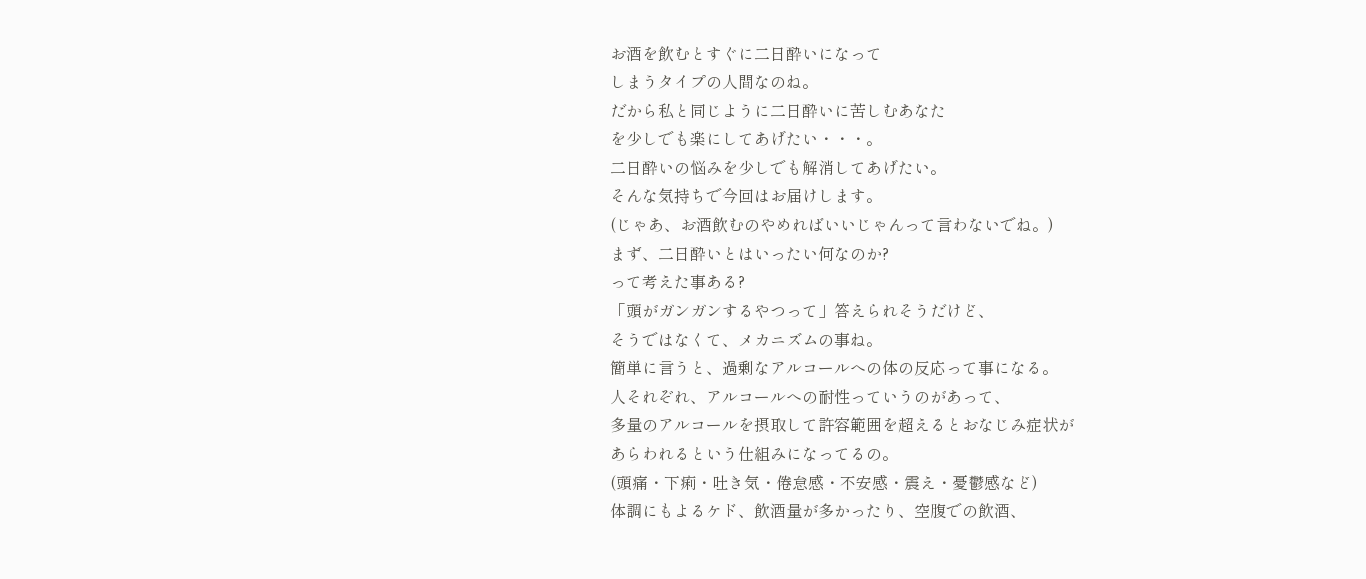お酒を飲むとすぐに二日酔いになって
しまうタイプの人間なのね。
だから私と同じように二日酔いに苦しむあなた
を少しでも楽にしてあげたい・・・。
二日酔いの悩みを少しでも解消してあげたい。
そんな気持ちで今回はお届けします。
(じゃあ、お酒飲むのやめればいいじゃんって言わないでね。)
まず、二日酔いとはいったい何なのか?
って考えた事ある?
「頭がガンガンするやつって」答えられそうだけど、
そうではなくて、メカニズムの事ね。
簡単に言うと、過剰なアルコールへの体の反応って事になる。
人それぞれ、アルコールへの耐性っていうのがあって、
多量のアルコールを摂取して許容範囲を超えるとおなじみ症状が
あらわれるという仕組みになってるの。
(頭痛・下痢・吐き気・倦怠感・不安感・震え・憂鬱感など)
体調にもよるケド、飲酒量が多かったり、空腹での飲酒、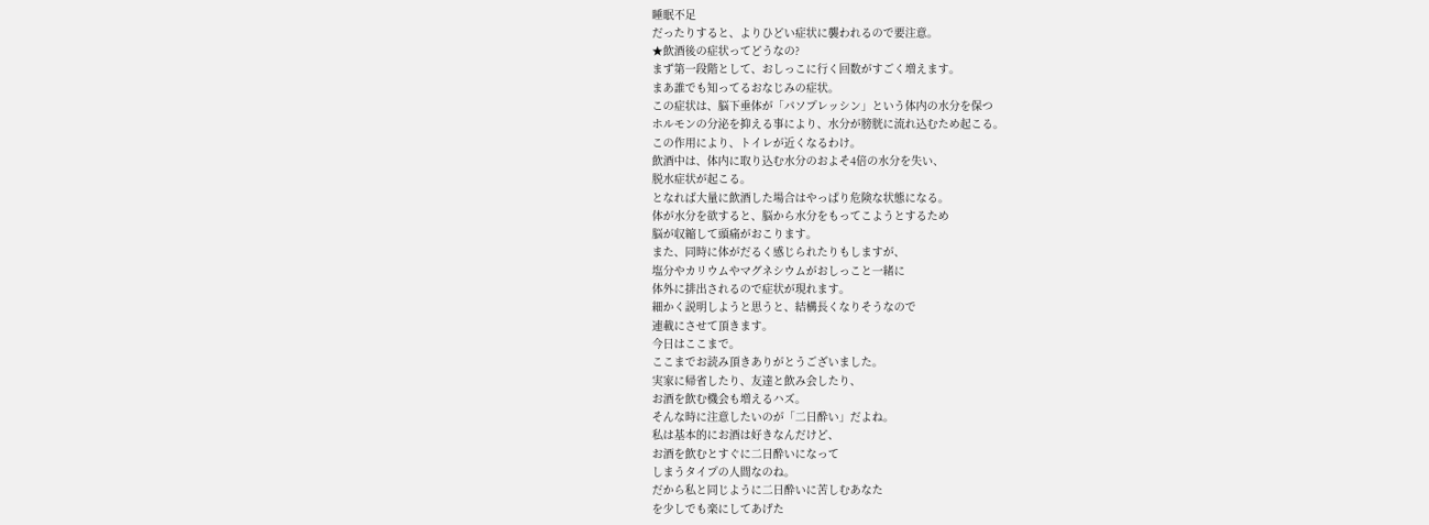睡眠不足
だったりすると、よりひどい症状に襲われるので要注意。
★飲酒後の症状ってどうなの?
まず第一段階として、おしっこに行く回数がすごく増えます。
まあ誰でも知ってるおなじみの症状。
この症状は、脳下垂体が「パソプレッシン」という体内の水分を保つ
ホルモンの分泌を抑える事により、水分が膀胱に流れ込むため起こる。
この作用により、トイレが近くなるわけ。
飲酒中は、体内に取り込む水分のおよそ4倍の水分を失い、
脱水症状が起こる。
となれば大量に飲酒した場合はやっぱり危険な状態になる。
体が水分を欲すると、脳から水分をもってこようとするため
脳が収縮して頭痛がおこります。
また、同時に体がだるく感じられたりもしますが、
塩分やカリウムやマグネシウムがおしっこと一緒に
体外に排出されるので症状が現れます。
細かく説明しようと思うと、結構長くなりそうなので
連載にさせて頂きます。
今日はここまで。
ここまでお読み頂きありがとうございました。
実家に帰省したり、友達と飲み会したり、
お酒を飲む機会も増えるハズ。
そんな時に注意したいのが「二日酔い」だよね。
私は基本的にお酒は好きなんだけど、
お酒を飲むとすぐに二日酔いになって
しまうタイプの人間なのね。
だから私と同じように二日酔いに苦しむあなた
を少しでも楽にしてあげた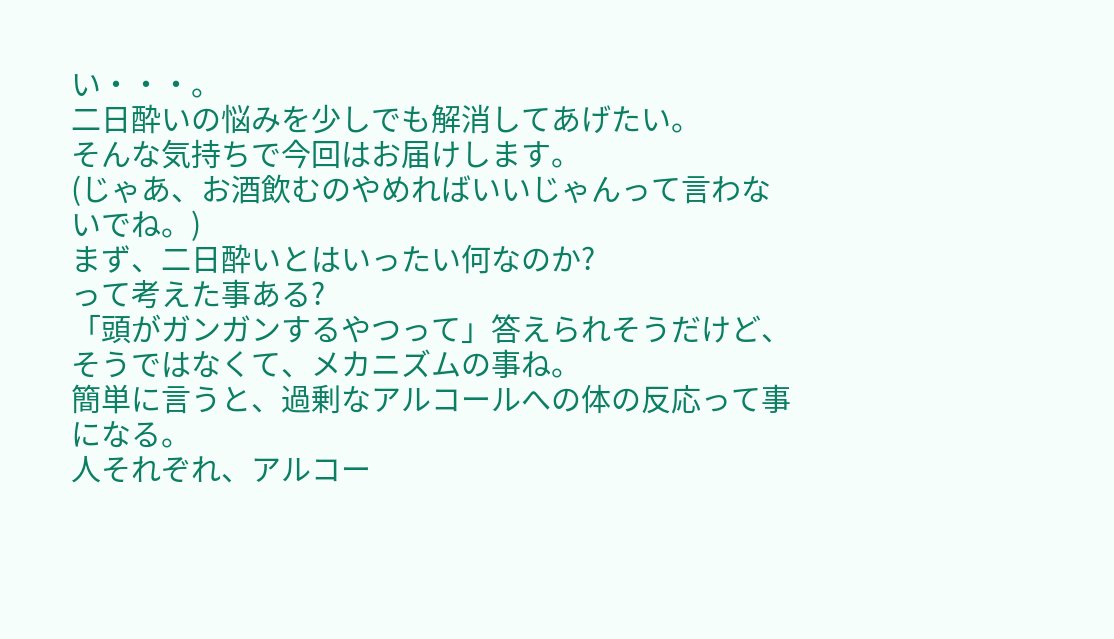い・・・。
二日酔いの悩みを少しでも解消してあげたい。
そんな気持ちで今回はお届けします。
(じゃあ、お酒飲むのやめればいいじゃんって言わないでね。)
まず、二日酔いとはいったい何なのか?
って考えた事ある?
「頭がガンガンするやつって」答えられそうだけど、
そうではなくて、メカニズムの事ね。
簡単に言うと、過剰なアルコールへの体の反応って事になる。
人それぞれ、アルコー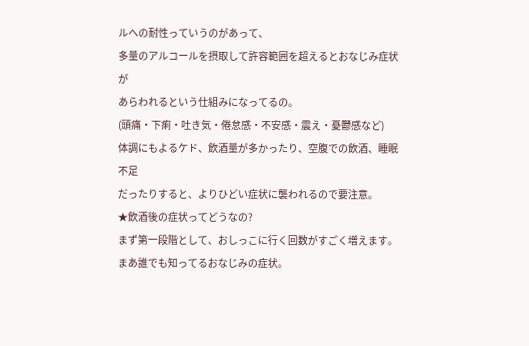ルへの耐性っていうのがあって、
多量のアルコールを摂取して許容範囲を超えるとおなじみ症状が
あらわれるという仕組みになってるの。
(頭痛・下痢・吐き気・倦怠感・不安感・震え・憂鬱感など)
体調にもよるケド、飲酒量が多かったり、空腹での飲酒、睡眠不足
だったりすると、よりひどい症状に襲われるので要注意。
★飲酒後の症状ってどうなの?
まず第一段階として、おしっこに行く回数がすごく増えます。
まあ誰でも知ってるおなじみの症状。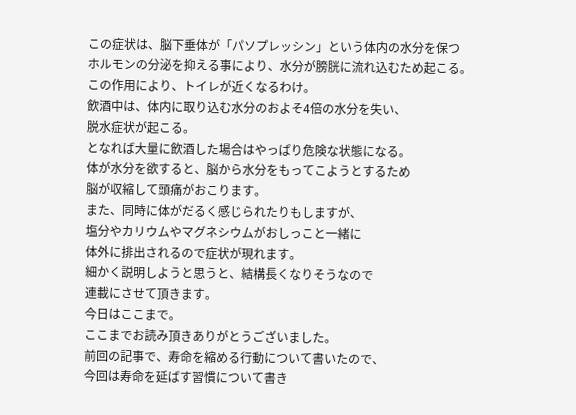この症状は、脳下垂体が「パソプレッシン」という体内の水分を保つ
ホルモンの分泌を抑える事により、水分が膀胱に流れ込むため起こる。
この作用により、トイレが近くなるわけ。
飲酒中は、体内に取り込む水分のおよそ4倍の水分を失い、
脱水症状が起こる。
となれば大量に飲酒した場合はやっぱり危険な状態になる。
体が水分を欲すると、脳から水分をもってこようとするため
脳が収縮して頭痛がおこります。
また、同時に体がだるく感じられたりもしますが、
塩分やカリウムやマグネシウムがおしっこと一緒に
体外に排出されるので症状が現れます。
細かく説明しようと思うと、結構長くなりそうなので
連載にさせて頂きます。
今日はここまで。
ここまでお読み頂きありがとうございました。
前回の記事で、寿命を縮める行動について書いたので、
今回は寿命を延ばす習慣について書き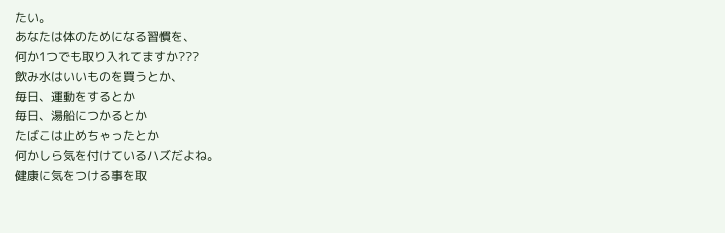たい。
あなたは体のためになる習慣を、
何か1つでも取り入れてますか???
飲み水はいいものを買うとか、
毎日、運動をするとか
毎日、湯船につかるとか
たばこは止めちゃったとか
何かしら気を付けているハズだよね。
健康に気をつける事を取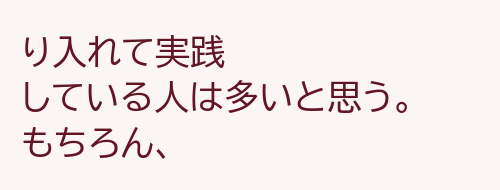り入れて実践
している人は多いと思う。
もちろん、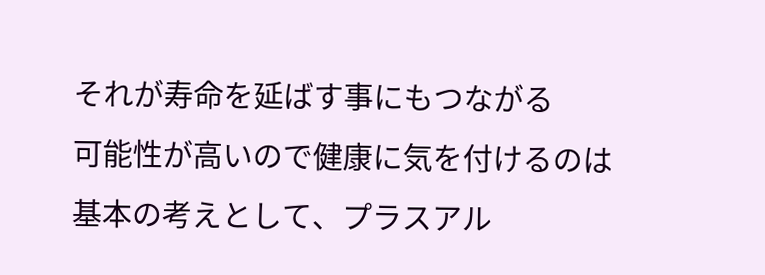それが寿命を延ばす事にもつながる
可能性が高いので健康に気を付けるのは
基本の考えとして、プラスアル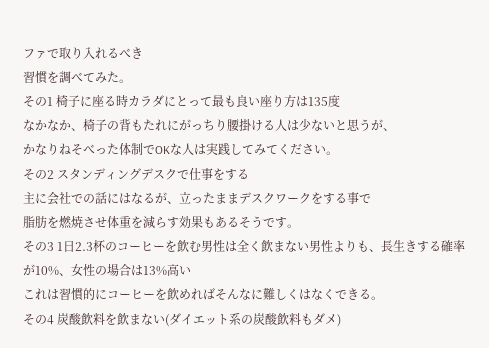ファで取り入れるべき
習慣を調べてみた。
その1 椅子に座る時カラダにとって最も良い座り方は135度
なかなか、椅子の背もたれにがっちり腰掛ける人は少ないと思うが、
かなりねそべった体制でOKな人は実践してみてください。
その2 スタンディングデスクで仕事をする
主に会社での話にはなるが、立ったままデスクワークをする事で
脂肪を燃焼させ体重を減らす効果もあるそうです。
その3 1日2.3杯のコーヒーを飲む男性は全く飲まない男性よりも、長生きする確率が10%、女性の場合は13%高い
これは習慣的にコーヒーを飲めればそんなに難しくはなくできる。
その4 炭酸飲料を飲まない(ダイエット系の炭酸飲料もダメ)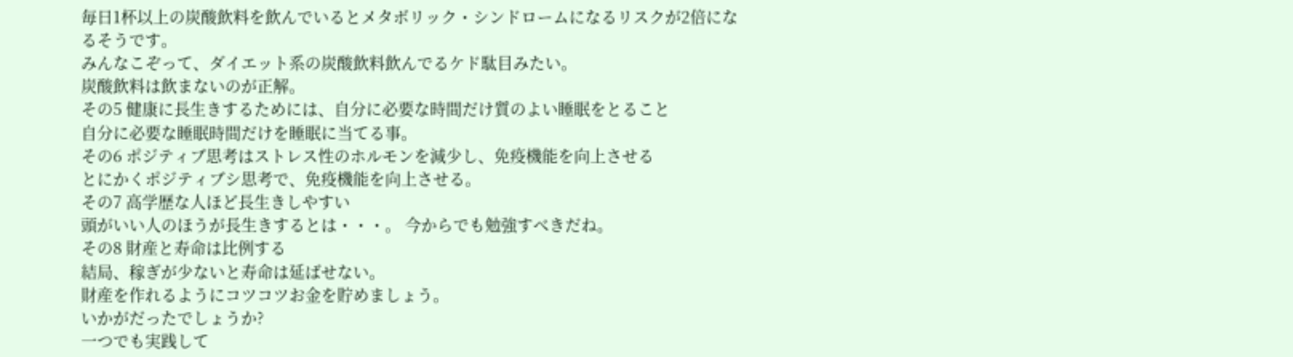毎日1杯以上の炭酸飲料を飲んでいるとメタボリック・シンドロームになるリスクが2倍になるそうです。
みんなこぞって、ダイエット系の炭酸飲料飲んでるケド駄目みたい。
炭酸飲料は飲まないのが正解。
その5 健康に長生きするためには、自分に必要な時間だけ質のよい睡眠をとること
自分に必要な睡眠時間だけを睡眠に当てる事。
その6 ポジティブ思考はストレス性のホルモンを減少し、免疫機能を向上させる
とにかくポジティブシ思考で、免疫機能を向上させる。
その7 高学歴な人ほど長生きしやすい
頭がいい人のほうが長生きするとは・・・。 今からでも勉強すべきだね。
その8 財産と寿命は比例する
結局、稼ぎが少ないと寿命は延ばせない。
財産を作れるようにコツコツお金を貯めましょう。
いかがだったでしょうか?
一つでも実践して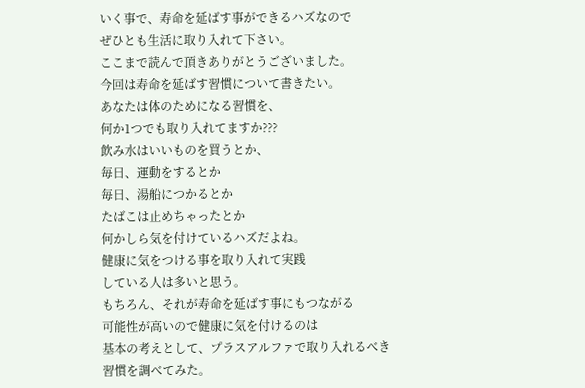いく事で、寿命を延ばす事ができるハズなので
ぜひとも生活に取り入れて下さい。
ここまで読んで頂きありがとうございました。
今回は寿命を延ばす習慣について書きたい。
あなたは体のためになる習慣を、
何か1つでも取り入れてますか???
飲み水はいいものを買うとか、
毎日、運動をするとか
毎日、湯船につかるとか
たばこは止めちゃったとか
何かしら気を付けているハズだよね。
健康に気をつける事を取り入れて実践
している人は多いと思う。
もちろん、それが寿命を延ばす事にもつながる
可能性が高いので健康に気を付けるのは
基本の考えとして、プラスアルファで取り入れるべき
習慣を調べてみた。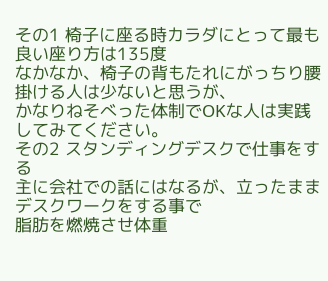その1 椅子に座る時カラダにとって最も良い座り方は135度
なかなか、椅子の背もたれにがっちり腰掛ける人は少ないと思うが、
かなりねそべった体制でOKな人は実践してみてください。
その2 スタンディングデスクで仕事をする
主に会社での話にはなるが、立ったままデスクワークをする事で
脂肪を燃焼させ体重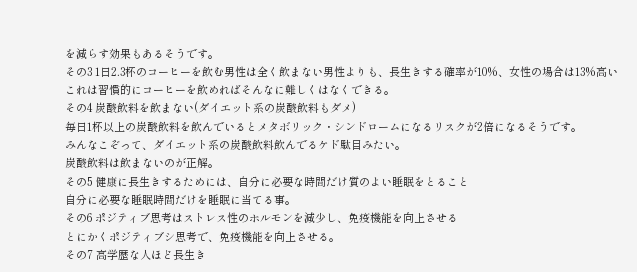を減らす効果もあるそうです。
その3 1日2.3杯のコーヒーを飲む男性は全く飲まない男性よりも、長生きする確率が10%、女性の場合は13%高い
これは習慣的にコーヒーを飲めればそんなに難しくはなくできる。
その4 炭酸飲料を飲まない(ダイエット系の炭酸飲料もダメ)
毎日1杯以上の炭酸飲料を飲んでいるとメタボリック・シンドロームになるリスクが2倍になるそうです。
みんなこぞって、ダイエット系の炭酸飲料飲んでるケド駄目みたい。
炭酸飲料は飲まないのが正解。
その5 健康に長生きするためには、自分に必要な時間だけ質のよい睡眠をとること
自分に必要な睡眠時間だけを睡眠に当てる事。
その6 ポジティブ思考はストレス性のホルモンを減少し、免疫機能を向上させる
とにかくポジティブシ思考で、免疫機能を向上させる。
その7 高学歴な人ほど長生き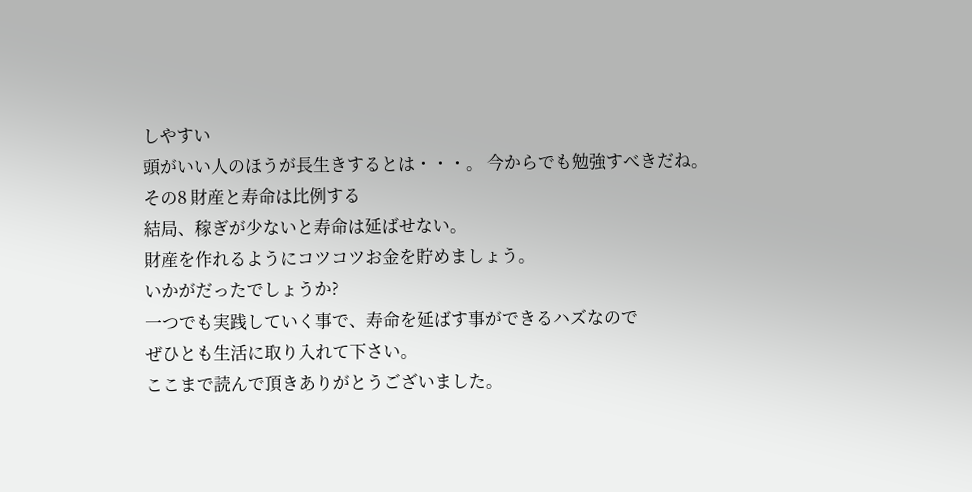しやすい
頭がいい人のほうが長生きするとは・・・。 今からでも勉強すべきだね。
その8 財産と寿命は比例する
結局、稼ぎが少ないと寿命は延ばせない。
財産を作れるようにコツコツお金を貯めましょう。
いかがだったでしょうか?
一つでも実践していく事で、寿命を延ばす事ができるハズなので
ぜひとも生活に取り入れて下さい。
ここまで読んで頂きありがとうございました。